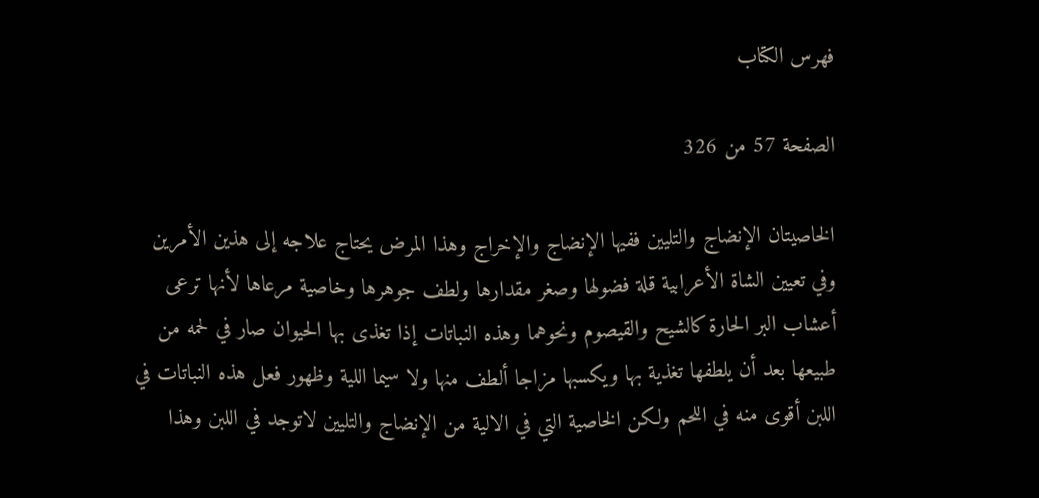فهرس الكتاب

الصفحة 57 من 326

الخاصيتان الإنضاج والتليين ففيها الإنضاج والإخراج وهذا المرض يحتاج علاجه إلى هذين الأمرين وفي تعيين الشاة الأعرابية قلة فضولها وصغر مقدارها ولطف جوهرها وخاصية مرعاها لأنها ترعى أعشاب البر الحارة كالشيح والقيصوم ونحوهما وهذه النباتات إذا تغذى بها الحيوان صار في لحمه من طبيعها بعد أن يلطفها تغذية بها ويكسبها مزاجا ألطف منها ولا سيما اللية وظهور فعل هذه النباتات في اللبن أقوى منه في اللحم ولكن الخاصية التي في الالية من الإنضاج والتليين لاتوجد في اللبن وهذا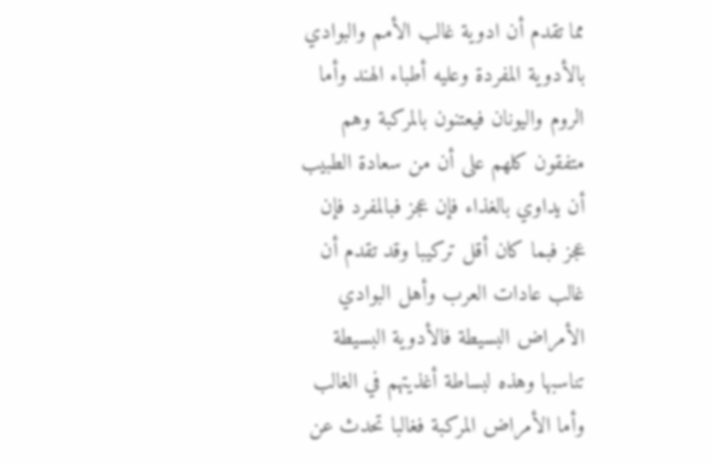مما تقدم أن ادوية غالب الأمم والبوادي بالأدوية المفردة وعليه أطباء الهند وأما الروم واليونان فيعتنون بالمركبة وهم متفقون كلهم على أن من سعادة الطبيب أن يداوي بالغذاء فإن عجز فبالمفرد فإن عجز فبما كان أقل تركيبا وقد تقدم أن غالب عادات العرب وأهل البوادي الأمراض البسيطة فالأدوية البسيطة تناسبها وهذه لبساطة أغذيتهم في الغالب وأما الأمراض المركبة فغالبا تحدث عن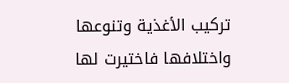تركيب الأغذية وتنوعها واختلافها فاختيرت لها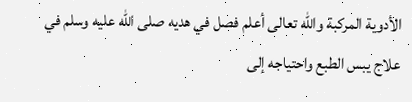الأدوية المركبة والله تعالى أعلم فصل في هديه صلى الله عليه وسلم في علاج يبس الطبع واحتياجه إلى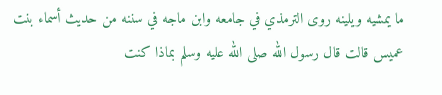ما يمشيه ويلينه روى الترمذي في جامعه وابن ماجه في سننه من حديث أسماء بنت عميس قالت قال رسول الله صلى الله عليه وسلم بماذا كنت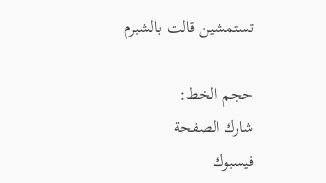تستمشين قالت بالشبرم

حجم الخط:
شارك الصفحة
فيسبوك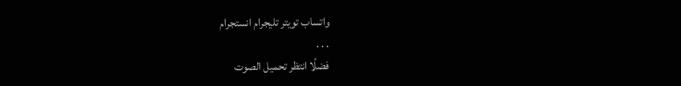واتساب تويتر تليجرام انستجرام
. . .
فضلًا انتظر تحميل الصوت